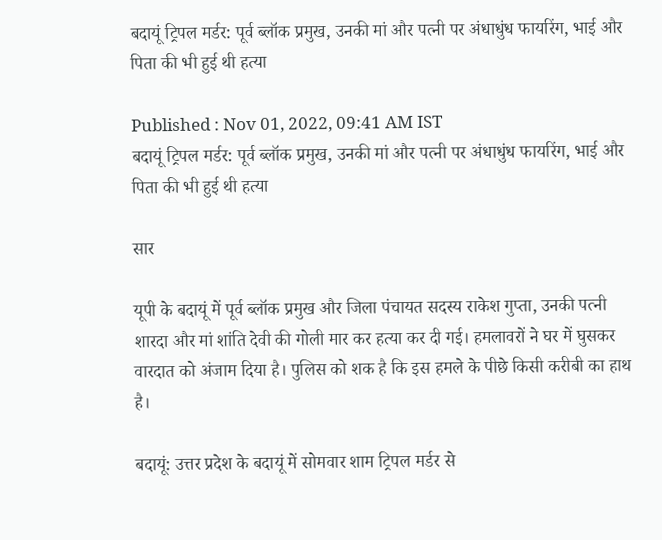बदायूं ट्रिपल मर्डर: पूर्व ब्लॉक प्रमुख, उनकी मां और पत्नी पर अंधाधुंध फायरिंग, भाई और पिता की भी हुई थी हत्या

Published : Nov 01, 2022, 09:41 AM IST
बदायूं ट्रिपल मर्डर: पूर्व ब्लॉक प्रमुख, उनकी मां और पत्नी पर अंधाधुंध फायरिंग, भाई और पिता की भी हुई थी हत्या

सार

यूपी के बदायूं में पूर्व ब्लॉक प्रमुख और जिला पंचायत सदस्य राकेश गुप्ता, उनकी पत्नी शारदा और मां शांति देवी की गोली मार कर हत्या कर दी गई। हमलावरों ने घर में घुसकर वारदात को अंजाम दिया है। पुलिस को शक है कि इस हमले के पीछे किसी करीबी का हाथ है।

बदायूं: उत्तर प्रदेश के बदायूं में सोमवार शाम ट्रिपल मर्डर से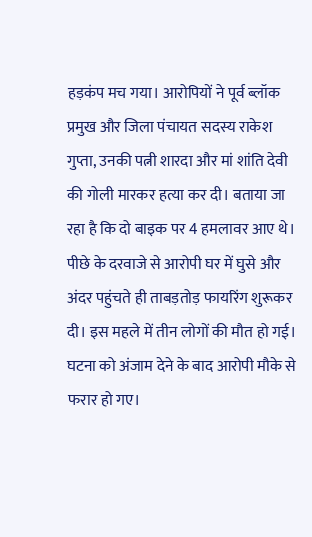हड़कंप मच गया। आरोपियों ने पूर्व ब्लॉक प्रमुख और जिला पंचायत सदस्य राकेश गुप्ता, उनकी पत्नी शारदा और मां शांति देवी की गोली मारकर हत्या कर दी। बताया जा रहा है कि दो बाइक पर 4 हमलावर आए थे। पीछे के दरवाजे से आरोपी घर में घुसे और अंदर पहुंचते ही ताबड़तोड़ फायरिंग शुरूकर दी। इस महले में तीन लोगों की मौत हो गई। घटना को अंजाम देने के बाद आरोपी मौके से फरार हो गए।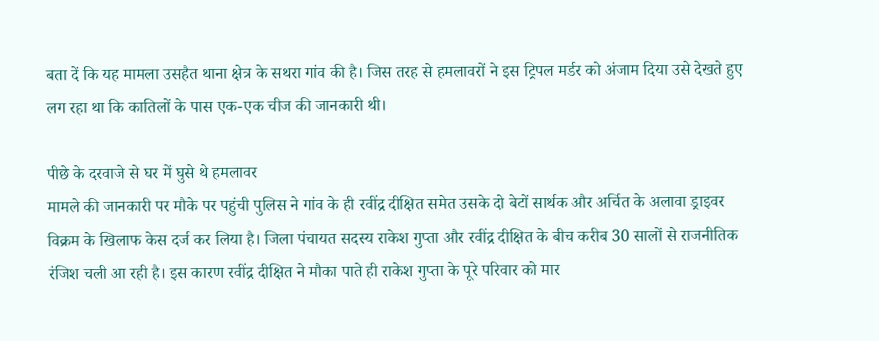बता दें कि यह मामला उसहैत थाना क्षेत्र के सथरा गांव की है। जिस तरह से हमलावरों ने इस ट्रिपल मर्डर को अंजाम दिया उसे देखते हुए लग रहा था कि कातिलों के पास एक-एक चीज की जानकारी थी।

पीछे के दरवाजे से घर में घुसे थे हमलावर
मामले की जानकारी पर मौके पर पहुंची पुलिस ने गांव के ही रवींद्र दीक्षित समेत उसके दो बेटों सार्थक और अर्चित के अलावा ड्राइवर विक्रम के खिलाफ केस दर्ज कर लिया है। जिला पंचायत सदस्य राकेश गुप्ता और रवींद्र दीक्षित के बीच करीब 30 सालों से राजनीतिक रंजिश चली आ रही है। इस कारण रवींद्र दीक्षित ने मौका पाते ही राकेश गुप्ता के पूरे परिवार को मार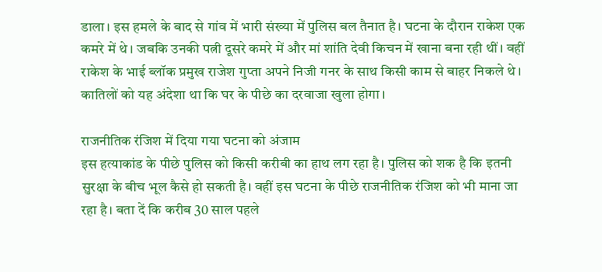डाला। इस हमले के बाद से गांव में भारी संख्या में पुलिस बल तैनात है। घटना के दौरान राकेश एक कमरे में थे। जबकि उनकी पत्नी दूसरे कमरे में और मां शांति देवी किचन में खाना बना रही थीं। वहीं राकेश के भाई ब्लॉक प्रमुख राजेश गुप्ता अपने निजी गनर के साथ किसी काम से बाहर निकले थे। कातिलों को यह अंदेशा था कि घर के पीछे का दरवाजा खुला होगा।

राजनीतिक रंजिश में दिया गया घटना को अंजाम
इस हत्याकांड के पीछे पुलिस को किसी करीबी का हाथ लग रहा है। पुलिस को शक है कि इतनी सुरक्षा के बीच भूल कैसे हो सकती है। वहीं इस घटना के पीछे राजनीतिक रंजिश को भी माना जा रहा है। बता दें कि करीब 30 साल पहले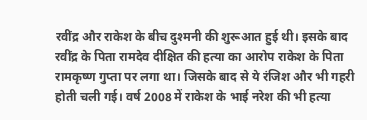रवींद्र और राकेश के बीच दुश्मनी की शुरूआत हुई थी। इसके बाद रवींद्र के पिता रामदेव दीक्षित की हत्या का आरोप राकेश के पिता रामकृष्ण गुप्ता पर लगा था। जिसके बाद से ये रंजिश और भी गहरी होती चली गई। वर्ष 2008 में राकेश के भाई नरेश की भी हत्या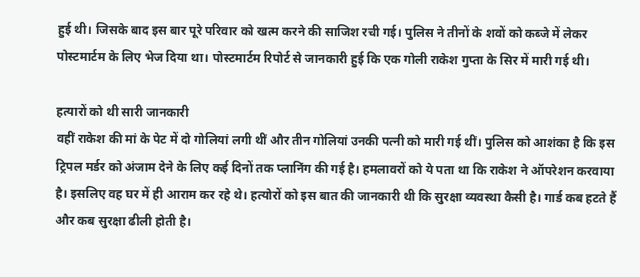हुई थी। जिसके बाद इस बार पूरे परिवार को खत्म करने की साजिश रची गई। पुलिस ने तीनों के शवों को कब्जे में लेकर पोस्टमार्टम के लिए भेज दिया था। पोस्टमार्टम रिपोर्ट से जानकारी हुई कि एक गोली राकेश गुप्ता के सिर में मारी गई थी।

हत्यारों को थी सारी जानकारी
वहीं राकेश की मां के पेट में दो गोलियां लगी थीं और तीन गोलियां उनकी पत्नी को मारी गई थीं। पुलिस को आशंका है कि इस ट्रिपल मर्डर को अंजाम देने के लिए कई दिनों तक प्लानिंग की गई है। हमलावरों को ये पता था कि राकेश ने ऑपरेशन करवाया है। इसलिए वह घर में ही आराम कर रहे थे। हत्योरों को इस बात की जानकारी थी कि सुरक्षा व्यवस्था कैसी है। गार्ड कब हटते हैं और कब सुरक्षा ढीली होती है।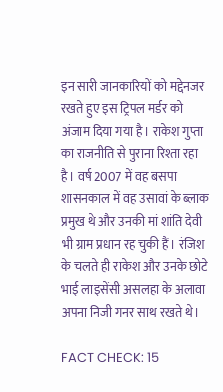इन सारी जानकारियों को मद्देनजर रखते हुए इस ट्रिपल मर्डर को अंजाम दिया गया है। राकेश गुप्ता का राजनीति से पुराना रिश्ता रहा है। वर्ष 2007 में वह बसपा शासनकाल में वह उसावां के ब्लाक प्रमुख थे और उनकी मां शांति देवी भी ग्राम प्रधान रह चुकी हैं। रंजिश के चलते ही राकेश और उनके छोटे भाई लाइसेंसी असलहा के अलावा अपना निजी गनर साथ रखते थे।

FACT CHECK: 15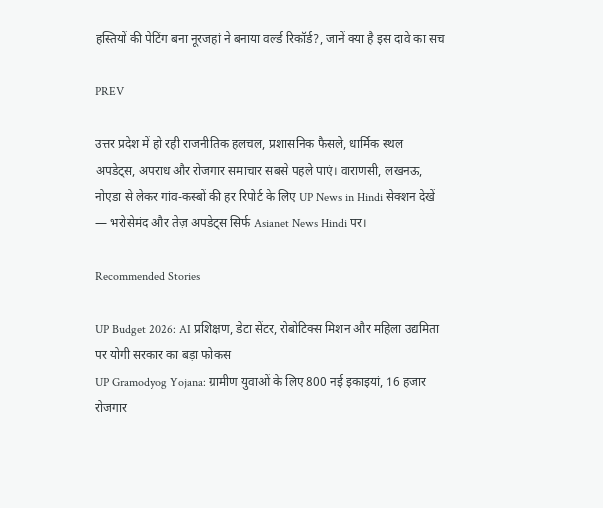हस्तियों की पेटिंग बना नूरजहां ने बनाया वर्ल्ड रिकॉर्ड?, जानें क्या है इस दावे का सच

PREV

उत्तर प्रदेश में हो रही राजनीतिक हलचल, प्रशासनिक फैसले, धार्मिक स्थल अपडेट्स, अपराध और रोजगार समाचार सबसे पहले पाएं। वाराणसी, लखनऊ, नोएडा से लेकर गांव-कस्बों की हर रिपोर्ट के लिए UP News in Hindi सेक्शन देखें — भरोसेमंद और तेज़ अपडेट्स सिर्फ Asianet News Hindi पर।

Recommended Stories

UP Budget 2026: AI प्रशिक्षण, डेटा सेंटर, रोबोटिक्स मिशन और महिला उद्यमिता पर योगी सरकार का बड़ा फोकस
UP Gramodyog Yojana: ग्रामीण युवाओं के लिए 800 नई इकाइयां, 16 हजार रोजगार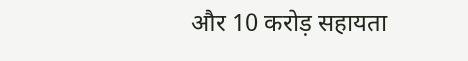और 10 करोड़ सहायता